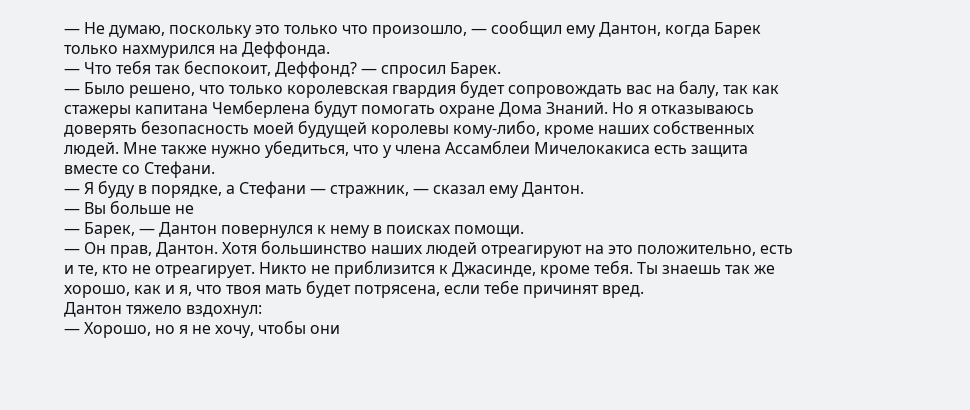— Не думаю, поскольку это только что произошло, — сообщил ему Дантон, когда Барек только нахмурился на Деффонда.
— Что тебя так беспокоит, Деффонд? — спросил Барек.
— Было решено, что только королевская гвардия будет сопровождать вас на балу, так как стажеры капитана Чемберлена будут помогать охране Дома Знаний. Но я отказываюсь доверять безопасность моей будущей королевы кому-либо, кроме наших собственных людей. Мне также нужно убедиться, что у члена Ассамблеи Мичелокакиса есть защита вместе со Стефани.
— Я буду в порядке, а Стефани — стражник, — сказал ему Дантон.
— Вы больше не
— Барек, — Дантон повернулся к нему в поисках помощи.
— Он прав, Дантон. Хотя большинство наших людей отреагируют на это положительно, есть и те, кто не отреагирует. Никто не приблизится к Джасинде, кроме тебя. Ты знаешь так же хорошо, как и я, что твоя мать будет потрясена, если тебе причинят вред.
Дантон тяжело вздохнул:
— Хорошо, но я не хочу, чтобы они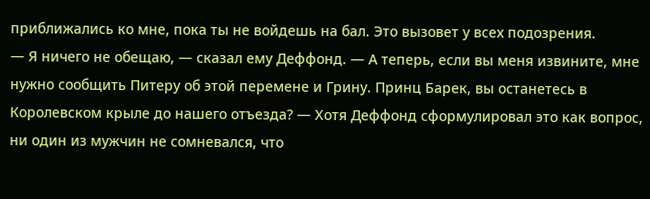приближались ко мне, пока ты не войдешь на бал. Это вызовет у всех подозрения.
— Я ничего не обещаю, — сказал ему Деффонд. — А теперь, если вы меня извините, мне нужно сообщить Питеру об этой перемене и Грину. Принц Барек, вы останетесь в Королевском крыле до нашего отъезда? — Хотя Деффонд сформулировал это как вопрос, ни один из мужчин не сомневался, что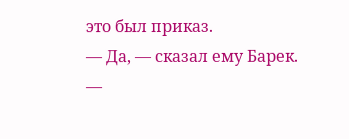это был приказ.
— Да, — сказал ему Барек.
—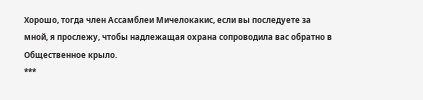Хорошо, тогда член Ассамблеи Мичелокакис, если вы последуете за мной, я прослежу, чтобы надлежащая охрана сопроводила вас обратно в Общественное крыло.
***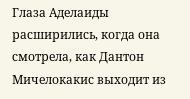Глаза Аделаиды расширились, когда она смотрела, как Дантон Мичелокакис выходит из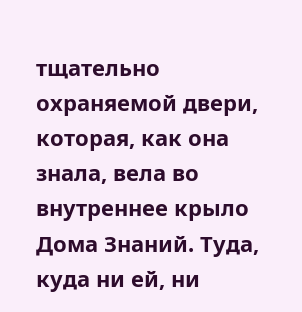тщательно охраняемой двери, которая, как она знала, вела во внутреннее крыло Дома Знаний. Туда, куда ни ей, ни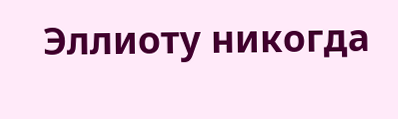Эллиоту никогда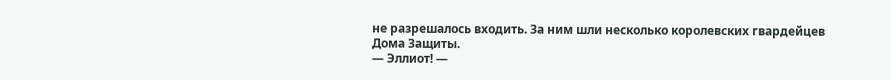не разрешалось входить. За ним шли несколько королевских гвардейцев Дома Защиты.
— Эллиот! —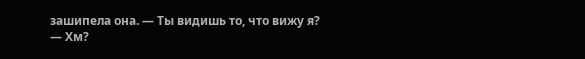зашипела она. — Ты видишь то, что вижу я?
— Хм?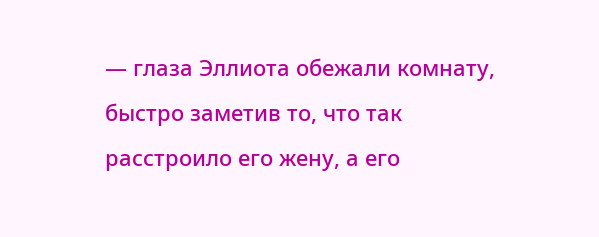— глаза Эллиота обежали комнату, быстро заметив то, что так расстроило его жену, а его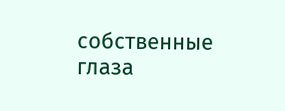собственные глаза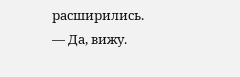расширились. — Да, вижу.